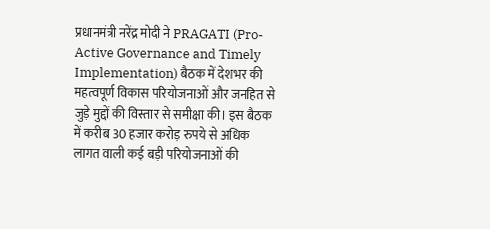प्रधानमंत्री नरेंद्र मोदी ने PRAGATI (Pro-Active Governance and Timely Implementation) बैठक में देशभर की महत्वपूर्ण विकास परियोजनाओं और जनहित से जुड़े मुद्दों की विस्तार से समीक्षा की। इस बैठक में करीब 30 हजार करोड़ रुपये से अधिक लागत वाली कई बड़ी परियोजनाओं की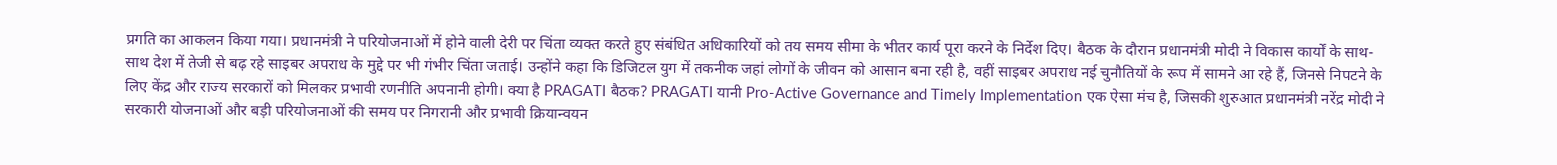प्रगति का आकलन किया गया। प्रधानमंत्री ने परियोजनाओं में होने वाली देरी पर चिंता व्यक्त करते हुए संबंधित अधिकारियों को तय समय सीमा के भीतर कार्य पूरा करने के निर्देश दिए। बैठक के दौरान प्रधानमंत्री मोदी ने विकास कार्यों के साथ-साथ देश में तेजी से बढ़ रहे साइबर अपराध के मुद्दे पर भी गंभीर चिंता जताई। उन्होंने कहा कि डिजिटल युग में तकनीक जहां लोगों के जीवन को आसान बना रही है, वहीं साइबर अपराध नई चुनौतियों के रूप में सामने आ रहे हैं, जिनसे निपटने के लिए केंद्र और राज्य सरकारों को मिलकर प्रभावी रणनीति अपनानी होगी। क्या है PRAGATI बैठक? PRAGATI यानी Pro-Active Governance and Timely Implementation एक ऐसा मंच है, जिसकी शुरुआत प्रधानमंत्री नरेंद्र मोदी ने सरकारी योजनाओं और बड़ी परियोजनाओं की समय पर निगरानी और प्रभावी क्रियान्वयन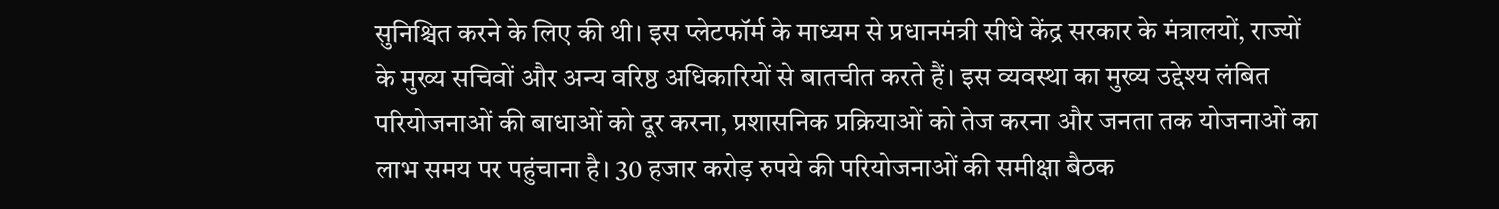सुनिश्चित करने के लिए की थी। इस प्लेटफॉर्म के माध्यम से प्रधानमंत्री सीधे केंद्र सरकार के मंत्रालयों, राज्यों के मुख्य सचिवों और अन्य वरिष्ठ अधिकारियों से बातचीत करते हैं। इस व्यवस्था का मुख्य उद्देश्य लंबित परियोजनाओं की बाधाओं को दूर करना, प्रशासनिक प्रक्रियाओं को तेज करना और जनता तक योजनाओं का लाभ समय पर पहुंचाना है। 30 हजार करोड़ रुपये की परियोजनाओं की समीक्षा बैठक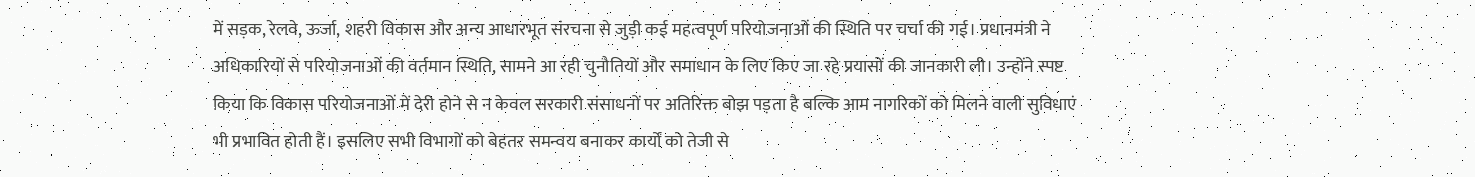में सड़क, रेलवे, ऊर्जा, शहरी विकास और अन्य आधारभूत संरचना से जुड़ी कई महत्वपूर्ण परियोजनाओं की स्थिति पर चर्चा की गई। प्रधानमंत्री ने अधिकारियों से परियोजनाओं की वर्तमान स्थिति, सामने आ रही चुनौतियों और समाधान के लिए किए जा रहे प्रयासों की जानकारी ली। उन्होंने स्पष्ट किया कि विकास परियोजनाओं में देरी होने से न केवल सरकारी संसाधनों पर अतिरिक्त बोझ पड़ता है बल्कि आम नागरिकों को मिलने वाली सुविधाएं भी प्रभावित होती हैं। इसलिए सभी विभागों को बेहतर समन्वय बनाकर कार्यों को तेजी से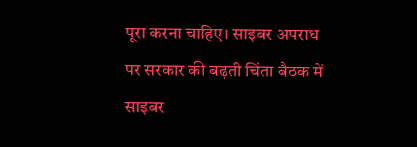पूरा करना चाहिए। साइबर अपराध पर सरकार की बढ़ती चिंता बैठक में साइबर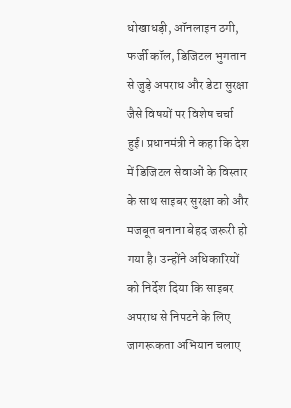धोखाधड़ी, ऑनलाइन ठगी, फर्जी कॉल, डिजिटल भुगतान से जुड़े अपराध और डेटा सुरक्षा जैसे विषयों पर विशेष चर्चा हुई। प्रधानमंत्री ने कहा कि देश में डिजिटल सेवाओं के विस्तार के साथ साइबर सुरक्षा को और मजबूत बनाना बेहद जरूरी हो गया है। उन्होंने अधिकारियों को निर्देश दिया कि साइबर अपराध से निपटने के लिए जागरूकता अभियान चलाए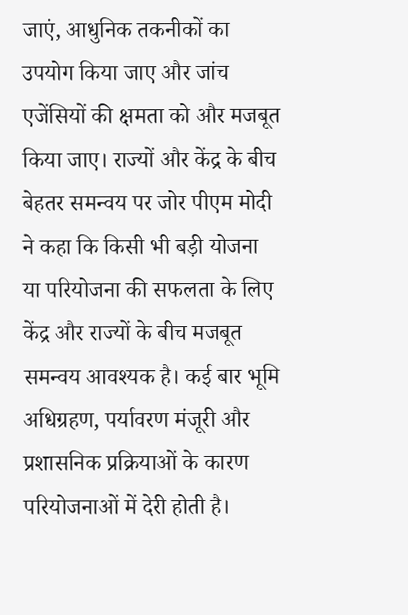जाएं, आधुनिक तकनीकों का उपयोग किया जाए और जांच एजेंसियों की क्षमता को और मजबूत किया जाए। राज्यों और केंद्र के बीच बेहतर समन्वय पर जोर पीएम मोदी ने कहा कि किसी भी बड़ी योजना या परियोजना की सफलता के लिए केंद्र और राज्यों के बीच मजबूत समन्वय आवश्यक है। कई बार भूमि अधिग्रहण, पर्यावरण मंजूरी और प्रशासनिक प्रक्रियाओं के कारण परियोजनाओं में देरी होती है।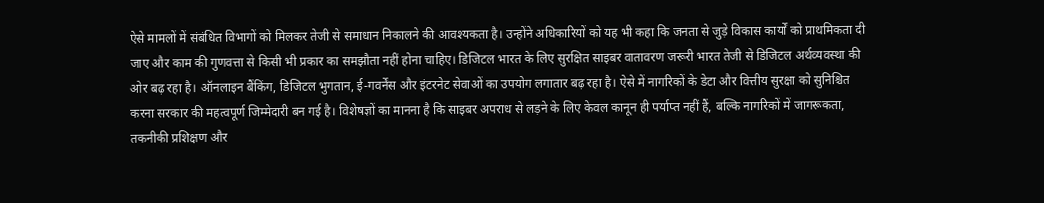ऐसे मामलों में संबंधित विभागों को मिलकर तेजी से समाधान निकालने की आवश्यकता है। उन्होंने अधिकारियों को यह भी कहा कि जनता से जुड़े विकास कार्यों को प्राथमिकता दी जाए और काम की गुणवत्ता से किसी भी प्रकार का समझौता नहीं होना चाहिए। डिजिटल भारत के लिए सुरक्षित साइबर वातावरण जरूरी भारत तेजी से डिजिटल अर्थव्यवस्था की ओर बढ़ रहा है। ऑनलाइन बैंकिंग, डिजिटल भुगतान, ई-गवर्नेंस और इंटरनेट सेवाओं का उपयोग लगातार बढ़ रहा है। ऐसे में नागरिकों के डेटा और वित्तीय सुरक्षा को सुनिश्चित करना सरकार की महत्वपूर्ण जिम्मेदारी बन गई है। विशेषज्ञों का मानना है कि साइबर अपराध से लड़ने के लिए केवल कानून ही पर्याप्त नहीं हैं, बल्कि नागरिकों में जागरूकता, तकनीकी प्रशिक्षण और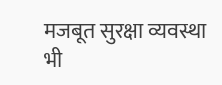मजबूत सुरक्षा व्यवस्था भी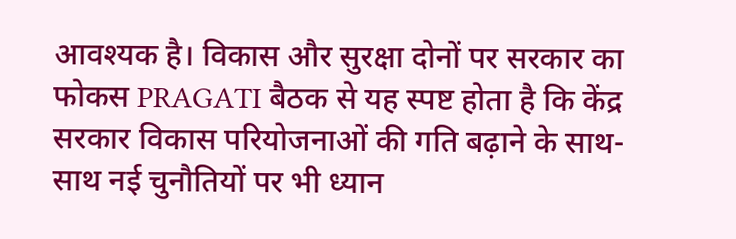आवश्यक है। विकास और सुरक्षा दोनों पर सरकार का फोकस PRAGATI बैठक से यह स्पष्ट होता है कि केंद्र सरकार विकास परियोजनाओं की गति बढ़ाने के साथ-साथ नई चुनौतियों पर भी ध्यान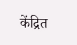केंद्रित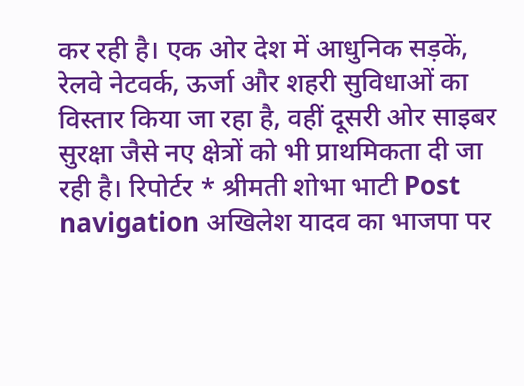कर रही है। एक ओर देश में आधुनिक सड़कें, रेलवे नेटवर्क, ऊर्जा और शहरी सुविधाओं का विस्तार किया जा रहा है, वहीं दूसरी ओर साइबर सुरक्षा जैसे नए क्षेत्रों को भी प्राथमिकता दी जा रही है। रिपोर्टर * श्रीमती शोभा भाटी Post navigation अखिलेश यादव का भाजपा पर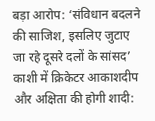बड़ा आरोप: ‘संविधान बदलने की साजिश, इसलिए जुटाए जा रहे दूसरे दलों के सांसद’ काशी में क्रिकेटर आकाशदीप और अक्षिता की होगी शादी: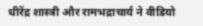धीरेंद्र शास्त्री और रामभद्राचार्य ने वीडियो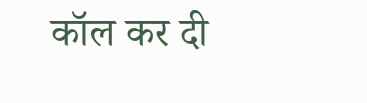कॉल कर दी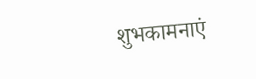शुभकामनाएं